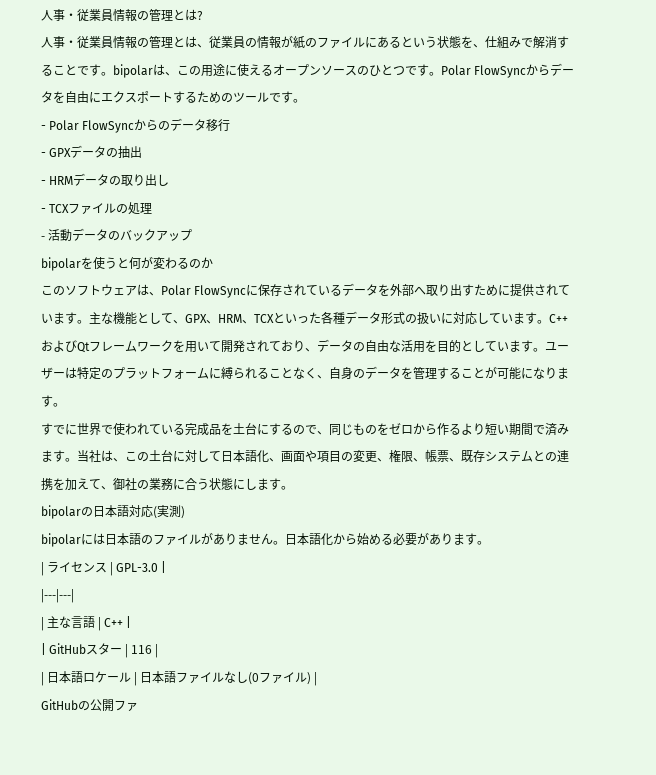人事・従業員情報の管理とは?
人事・従業員情報の管理とは、従業員の情報が紙のファイルにあるという状態を、仕組みで解消することです。bipolarは、この用途に使えるオープンソースのひとつです。Polar FlowSyncからデータを自由にエクスポートするためのツールです。
- Polar FlowSyncからのデータ移行
- GPXデータの抽出
- HRMデータの取り出し
- TCXファイルの処理
- 活動データのバックアップ
bipolarを使うと何が変わるのか
このソフトウェアは、Polar FlowSyncに保存されているデータを外部へ取り出すために提供されています。主な機能として、GPX、HRM、TCXといった各種データ形式の扱いに対応しています。C++およびQtフレームワークを用いて開発されており、データの自由な活用を目的としています。ユーザーは特定のプラットフォームに縛られることなく、自身のデータを管理することが可能になります。
すでに世界で使われている完成品を土台にするので、同じものをゼロから作るより短い期間で済みます。当社は、この土台に対して日本語化、画面や項目の変更、権限、帳票、既存システムとの連携を加えて、御社の業務に合う状態にします。
bipolarの日本語対応(実測)
bipolarには日本語のファイルがありません。日本語化から始める必要があります。
| ライセンス | GPL-3.0 |
|---|---|
| 主な言語 | C++ |
| GitHubスター | 116 |
| 日本語ロケール | 日本語ファイルなし(0ファイル) |
GitHubの公開ファ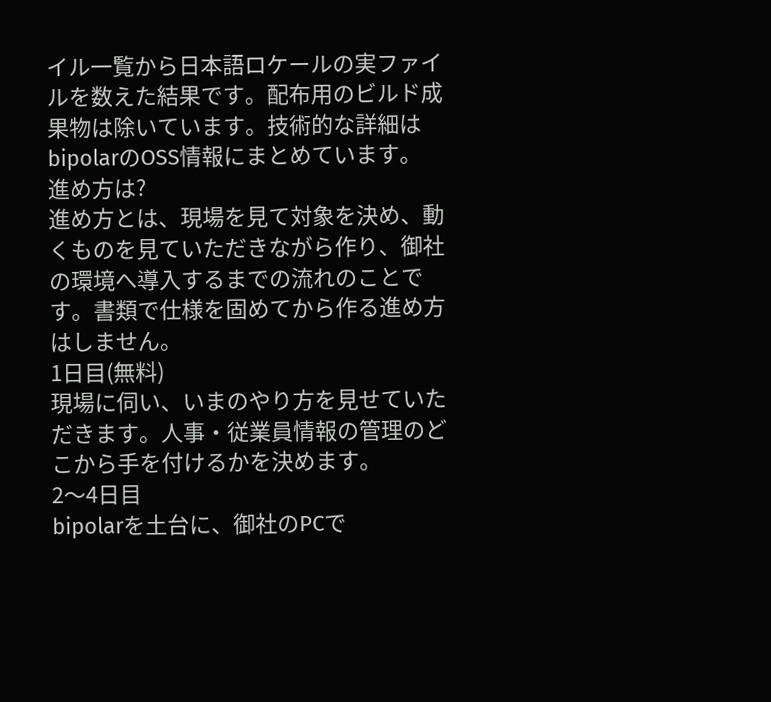イル一覧から日本語ロケールの実ファイルを数えた結果です。配布用のビルド成果物は除いています。技術的な詳細はbipolarのOSS情報にまとめています。
進め方は?
進め方とは、現場を見て対象を決め、動くものを見ていただきながら作り、御社の環境へ導入するまでの流れのことです。書類で仕様を固めてから作る進め方はしません。
1日目(無料)
現場に伺い、いまのやり方を見せていただきます。人事・従業員情報の管理のどこから手を付けるかを決めます。
2〜4日目
bipolarを土台に、御社のPCで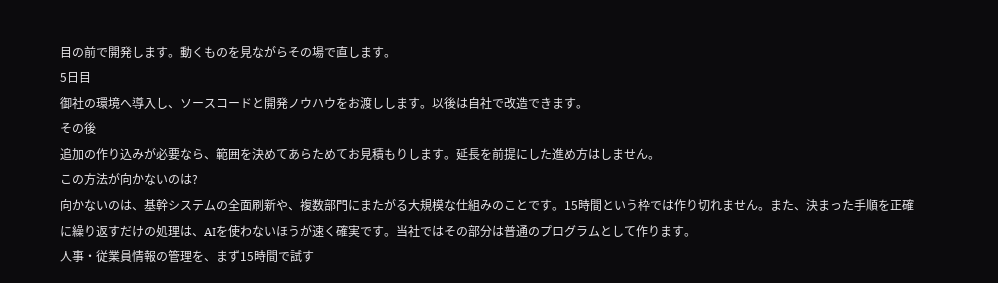目の前で開発します。動くものを見ながらその場で直します。
5日目
御社の環境へ導入し、ソースコードと開発ノウハウをお渡しします。以後は自社で改造できます。
その後
追加の作り込みが必要なら、範囲を決めてあらためてお見積もりします。延長を前提にした進め方はしません。
この方法が向かないのは?
向かないのは、基幹システムの全面刷新や、複数部門にまたがる大規模な仕組みのことです。15時間という枠では作り切れません。また、決まった手順を正確に繰り返すだけの処理は、AIを使わないほうが速く確実です。当社ではその部分は普通のプログラムとして作ります。
人事・従業員情報の管理を、まず15時間で試す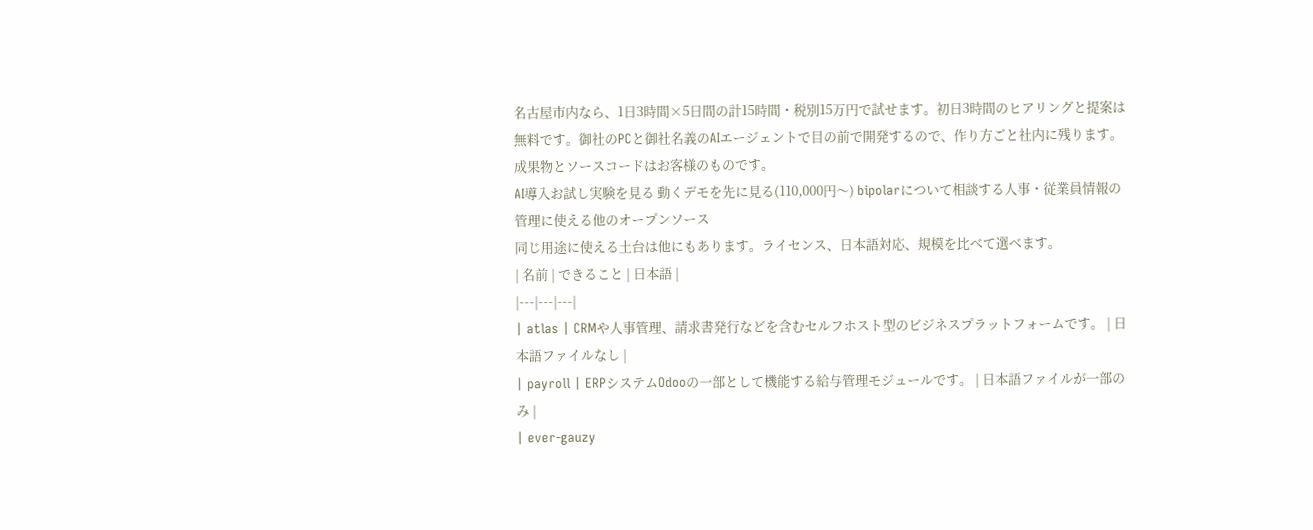名古屋市内なら、1日3時間×5日間の計15時間・税別15万円で試せます。初日3時間のヒアリングと提案は無料です。御社のPCと御社名義のAIエージェントで目の前で開発するので、作り方ごと社内に残ります。成果物とソースコードはお客様のものです。
AI導入お試し実験を見る 動くデモを先に見る(110,000円〜) bipolarについて相談する人事・従業員情報の管理に使える他のオープンソース
同じ用途に使える土台は他にもあります。ライセンス、日本語対応、規模を比べて選べます。
| 名前 | できること | 日本語 |
|---|---|---|
| atlas | CRMや人事管理、請求書発行などを含むセルフホスト型のビジネスプラットフォームです。 | 日本語ファイルなし |
| payroll | ERPシステムOdooの一部として機能する給与管理モジュールです。 | 日本語ファイルが一部のみ |
| ever-gauzy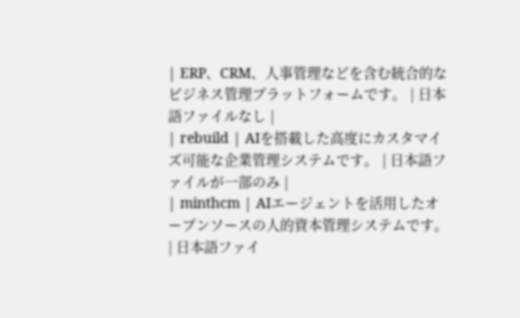| ERP、CRM、人事管理などを含む統合的なビジネス管理プラットフォームです。 | 日本語ファイルなし |
| rebuild | AIを搭載した高度にカスタマイズ可能な企業管理システムです。 | 日本語ファイルが一部のみ |
| minthcm | AIエージェントを活用したオープンソースの人的資本管理システムです。 | 日本語ファイ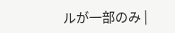ルが一部のみ |